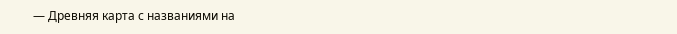— Древняя карта с названиями на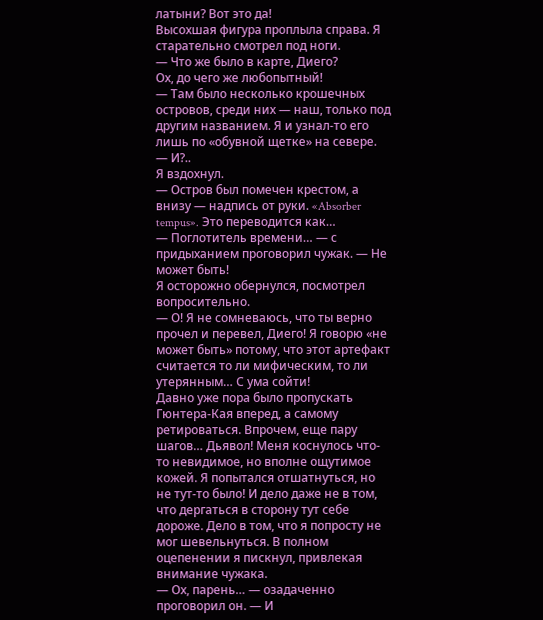латыни? Вот это да!
Высохшая фигура проплыла справа. Я старательно смотрел под ноги.
— Что же было в карте, Диего?
Ох, до чего же любопытный!
— Там было несколько крошечных островов, среди них — наш, только под другим названием. Я и узнал-то его лишь по «обувной щетке» на севере.
— И?..
Я вздохнул.
— Остров был помечен крестом, а внизу — надпись от руки. «Absorber tempus». Это переводится как…
— Поглотитель времени… — с придыханием проговорил чужак. — Не может быть!
Я осторожно обернулся, посмотрел вопросительно.
— О! Я не сомневаюсь, что ты верно прочел и перевел, Диего! Я говорю «не может быть» потому, что этот артефакт считается то ли мифическим, то ли утерянным… С ума сойти!
Давно уже пора было пропускать Гюнтера-Кая вперед, а самому ретироваться. Впрочем, еще пару шагов… Дьявол! Меня коснулось что-то невидимое, но вполне ощутимое кожей. Я попытался отшатнуться, но не тут-то было! И дело даже не в том, что дергаться в сторону тут себе дороже. Дело в том, что я попросту не мог шевельнуться. В полном оцепенении я пискнул, привлекая внимание чужака.
— Ох, парень… — озадаченно проговорил он. — И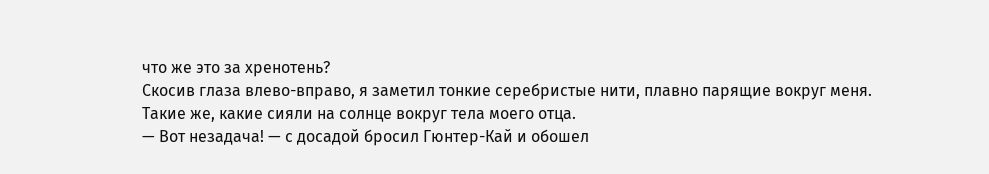что же это за хренотень?
Скосив глаза влево-вправо, я заметил тонкие серебристые нити, плавно парящие вокруг меня. Такие же, какие сияли на солнце вокруг тела моего отца.
— Вот незадача! — с досадой бросил Гюнтер-Кай и обошел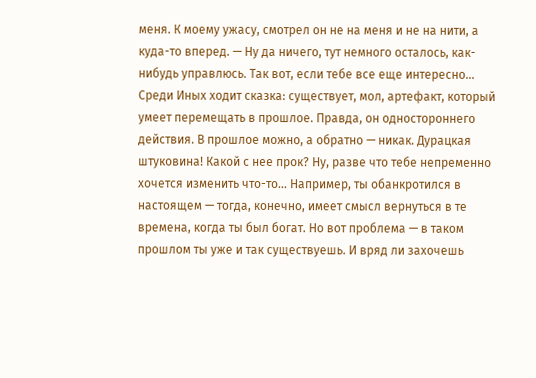меня. К моему ужасу, смотрел он не на меня и не на нити, а куда-то вперед. — Ну да ничего, тут немного осталось, как-нибудь управлюсь. Так вот, если тебе все еще интересно… Среди Иных ходит сказка: существует, мол, артефакт, который умеет перемещать в прошлое. Правда, он одностороннего действия. В прошлое можно, а обратно — никак. Дурацкая штуковина! Какой с нее прок? Ну, разве что тебе непременно хочется изменить что-то… Например, ты обанкротился в настоящем — тогда, конечно, имеет смысл вернуться в те времена, когда ты был богат. Но вот проблема — в таком прошлом ты уже и так существуешь. И вряд ли захочешь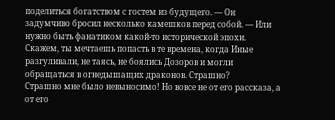поделиться богатством с гостем из будущего. — Он задумчиво бросил несколько камешков перед собой. — Или нужно быть фанатиком какой-то исторической эпохи. Скажем, ты мечтаешь попасть в те времена, когда Иные разгуливали, не таясь, не боялись Дозоров и могли обращаться в огнедышащих драконов. Страшно?
Страшно мне было невыносимо! Но вовсе не от его рассказа, а от его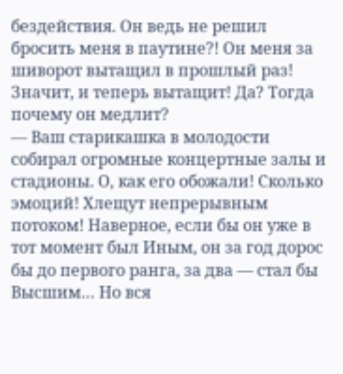бездействия. Он ведь не решил бросить меня в паутине?! Он меня за шиворот вытащил в прошлый раз! Значит, и теперь вытащит! Да? Тогда почему он медлит?
— Ваш старикашка в молодости собирал огромные концертные залы и стадионы. О, как его обожали! Сколько эмоций! Хлещут непрерывным потоком! Наверное, если бы он уже в тот момент был Иным, он за год дорос бы до первого ранга, за два — стал бы Высшим… Но вся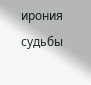ирония судьбы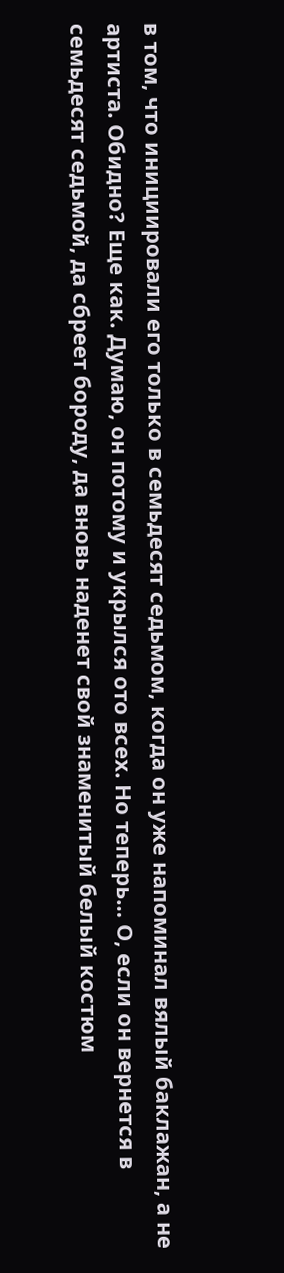в том, что инициировали его только в семьдесят седьмом, когда он уже напоминал вялый баклажан, а не артиста. Обидно? Еще как. Думаю, он потому и укрылся ото всех. Но теперь… О, если он вернется в семьдесят седьмой, да сбреет бороду, да вновь наденет свой знаменитый белый костюм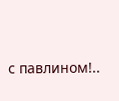с павлином!..